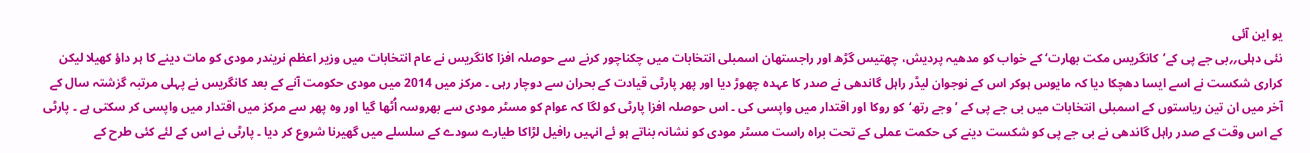یو این آئی
نئی دہلی؍؍بی جے پی کے’کانگریس مکت بھارت‘ کے خواب کو مدھیہ پردیش، چھتیس گڑھ اور راجستھان اسمبلی انتخابات میں چکناچور کرنے سے حوصلہ افزا کانگریس نے عام انتخابات میں وزیر اعظم نریندر مودی کو مات دینے کا ہر داؤ کھیلا لیکن کراری شکست نے اسے ایسا دھچکا دیا کہ مایوس ہوکر اس کے نوجوان لیڈر راہل گاندھی نے صدر کا عہدہ چھوڑ دیا اور پھر پارٹی قیادت کے بحران سے دوچار رہی ۔ مرکز میں 2014 میں مودی حکومت آنے کے بعد کانگریس نے پہلی مرتبہ گزشتہ سال کے آخر میں ان تین ریاستوں کے اسمبلی انتخابات میں بی جے پی کے ’وجے رتھ‘کو روکا اور اقتدار میں واپسی کی ۔ اس حوصلہ افزا پارٹی کو لگا کہ عوام کو مسٹر مودی سے بھروسہ اُٹھا گیا اور وہ پھر سے مرکز میں اقتدار میں واپسی کر سکتی ہے ۔ پارٹی کے اس وقت کے صدر راہل گاندھی نے بی جے پی کو شکست دینے کی حکمت عملی کے تحت براہ راست مسٹر مودی کو نشانہ بناتے ہو ئے انہیں رافیل لڑاکا طیارے سودے کے سلسلے میں گھیرنا شروع کر دیا ۔ پارٹی نے اس کے لئے کئی طرح کے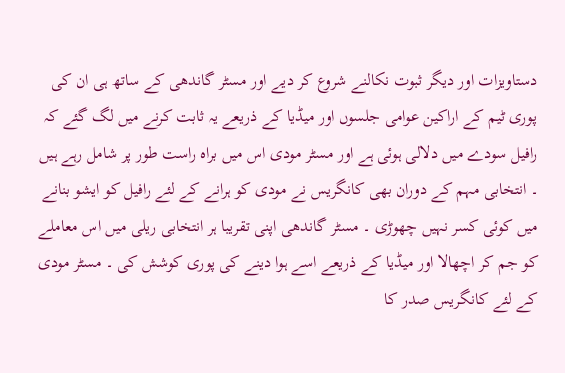دستاویزات اور دیگر ثبوت نکالنے شروع کر دیے اور مسٹر گاندھی کے ساتھ ہی ان کی پوری ٹیم کے اراکین عوامی جلسوں اور میڈیا کے ذریعے یہ ثابت کرنے میں لگ گئے کہ رافیل سودے میں دلالی ہوئی ہے اور مسٹر مودی اس میں براہ راست طور پر شامل رہے ہیں ۔ انتخابی مہم کے دوران بھی کانگریس نے مودی کو ہرانے کے لئے رافیل کو ایشو بنانے میں کوئی کسر نہیں چھوڑی ۔ مسٹر گاندھی اپنی تقریبا ہر انتخابی ریلی میں اس معاملے کو جم کر اچھالا اور میڈیا کے ذریعے اسے ہوا دینے کی پوری کوشش کی ۔ مسٹر مودی کے لئے کانگریس صدر کا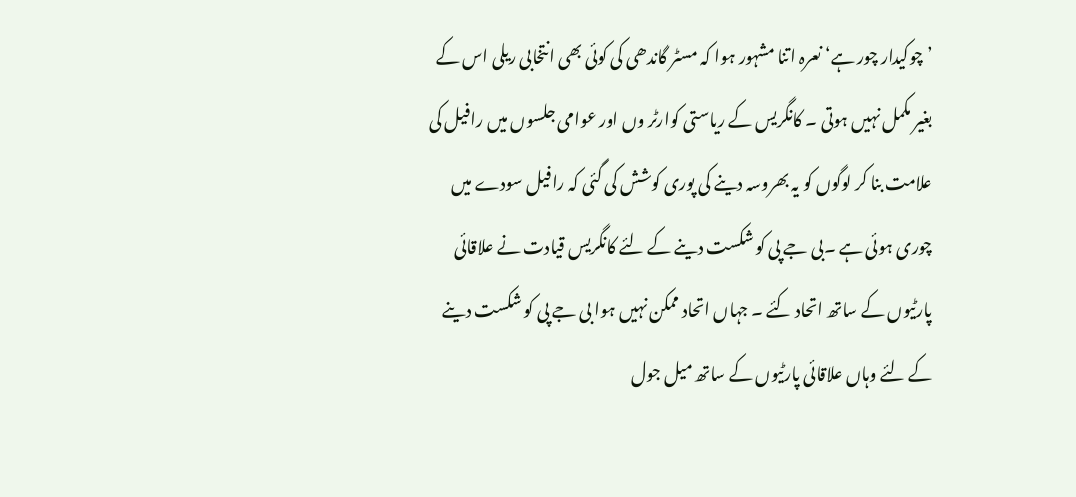’چوکیدار چور ہے‘ نعرہ اتنا مشہور ہوا کہ مسٹر گاندھی کی کوئی بھی انتخابی ریلی اس کے بغیر مکمل نہیں ہوتی ۔ کانگریس کے ریاستی کوارٹر وں اور عوامی جلسوں میں رافیل کی علامت بنا کر لوگوں کو یہ بھروسہ دینے کی پوری کوشش کی گئی کہ رافیل سودے میں چوری ہوئی ہے ۔بی جے پی کو شکست دینے کے لئے کانگریس قیادت نے علاقائی پارٹیوں کے ساتھ اتحاد کئے ۔ جہاں اتحاد ممکن نہیں ہوا بی جے پی کو شکست دینے کے لئے وہاں علاقائی پارٹیوں کے ساتھ میل جول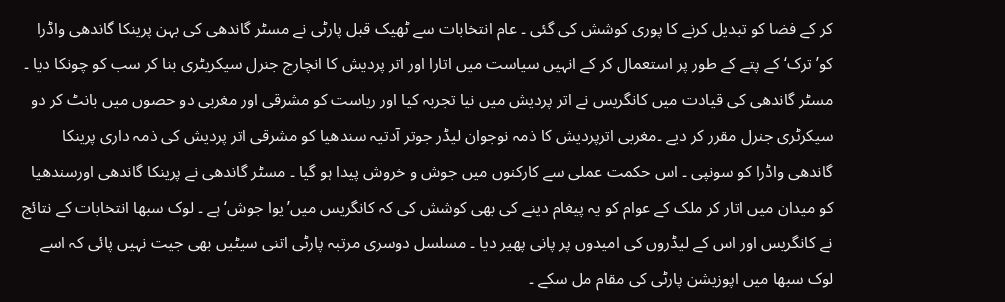کر کے فضا کو تبدیل کرنے کا پوری کوشش کی گئی ۔ عام انتخابات سے ٹھیک قبل پارٹی نے مسٹر گاندھی کی بہن پرینکا گاندھی واڈرا کو’ ترک‘کے پتے کے طور پر استعمال کر کے انہیں سیاست میں اتارا اور اتر پردیش کا انچارج جنرل سیکریٹری بنا کر سب کو چونکا دیا ۔ مسٹر گاندھی کی قیادت میں کانگریس نے اتر پردیش میں نیا تجربہ کیا اور ریاست کو مشرقی اور مغربی دو حصوں میں بانٹ کر دو سیکرٹری جنرل مقرر کر دیے ۔مغربی اترپردیش کا ذمہ نوجوان لیڈر جوتر آدتیہ سندھیا کو مشرقی اتر پردیش کی ذمہ داری پرینکا گاندھی واڈرا کو سونپی ۔ اس حکمت عملی سے کارکنوں میں جوش و خروش پیدا ہو گیا ۔ مسٹر گاندھی نے پرینکا گاندھی اورسندھیا کو میدان میں اتار کر ملک کے عوام کو یہ پیغام دینے کی بھی کوشش کی کہ کانگریس میں’یوا جوش‘ ہے ۔ لوک سبھا انتخابات کے نتائج نے کانگریس اور اس کے لیڈروں کی امیدوں پر پانی پھیر دیا ۔ مسلسل دوسری مرتبہ پارٹی اتنی سیٹیں بھی جیت نہیں پائی کہ اسے لوک سبھا میں اپوزیشن پارٹی کی مقام مل سکے ۔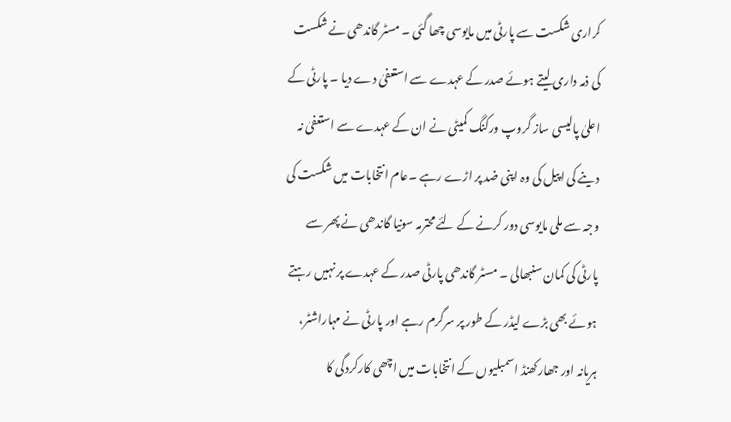کراری شکست سے پارٹی میں مایوسی چھا گئی ۔ مسٹر گاندھی نے شکست کی ذمہ داری لیتے ہوئے صدر کے عہدے سے استعفیٰ دے دیا ۔ پارٹی کے اعلیٰ پالیسی ساز گروپ ورکنگ کمیٹی نے ان کے عہدے سے استعفیٰ نہ دینے کی اپیل کی وہ اپنی ضد پر اڑے رہے ۔عام انتخابات میں شکست کی وجہ سے ملی مایوسی دور کرنے کے لئے محترمہ سونیا گاندھی نے پھر سے پارٹی کی کمان سنبھالی ۔ مسٹر گاندھی پارٹی صدر کے عہدے پر نہیں رہتے ہوئے بھی بڑے لیڈر کے طور پر سرگرم رہے اور پارٹی نے مہاراشٹر، ہریانہ اور جھارکھنڈ اسمبلیوں کے انتخابات میں اچھی کارکردگی کا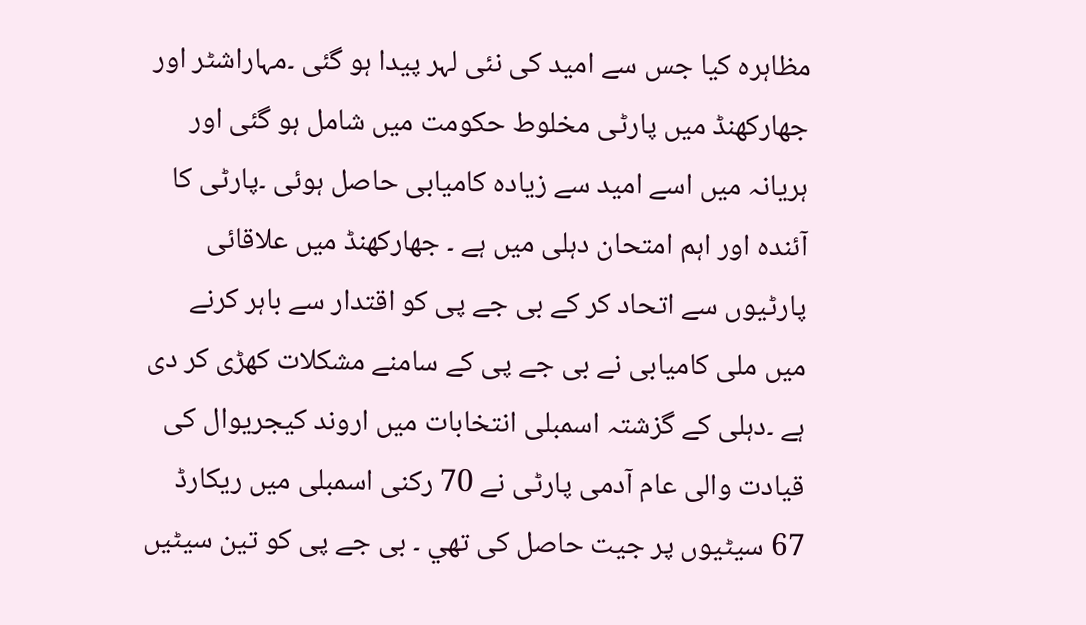مظاہرہ کیا جس سے امید کی نئی لہر پیدا ہو گئی ۔مہاراشٹر اور جھارکھنڈ میں پارٹی مخلوط حکومت میں شامل ہو گئی اور ہریانہ میں اسے امید سے زیادہ کامیابی حاصل ہوئی ۔پارٹی کا آئندہ اور اہم امتحان دہلی میں ہے ۔ جھارکھنڈ میں علاقائی پارٹیوں سے اتحاد کر کے بی جے پی کو اقتدار سے باہر کرنے میں ملی کامیابی نے بی جے پی کے سامنے مشکلات کھڑی کر دی ہے ۔دہلی کے گزشتہ اسمبلی انتخابات میں اروند کیجریوال کی قیادت والی عام آدمی پارٹی نے 70 رکنی اسمبلی میں ریکارڈ 67 سیٹیوں پر جیت حاصل کی تھي ۔ بی جے پی کو تین سیٹیں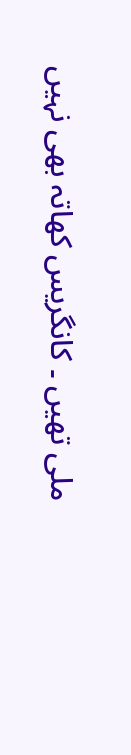ملی تھیں ۔ کانگریس کھاتہ بھی نہیں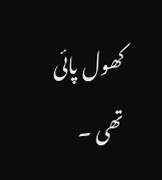کھول پائی تھی ۔